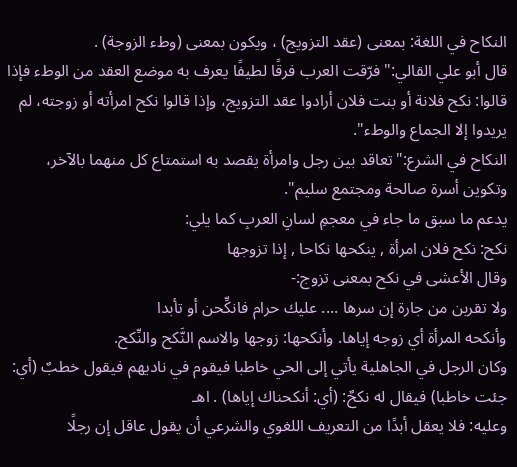النكاح في اللغة: بمعنى (عقد التزويج) ، ويكون بمعنى (وطء الزوجة) .
قال أبو علي القالي:"فرّقت العرب فرقًا لطيفًا يعرف به موضع العقد من الوطء فإذا قالوا: نكح فلانة أو بنت فلان أرادوا عقد التزويج، وإذا قالوا نكح امرأته أو زوجته، لم يريدوا إلا الجماع والوطء".
النكاح في الشرع:"تعاقد بين رجل وامرأة يقصد به استمتاع كل منهما بالآخر، وتكوين أسرة صالحة ومجتمع سليم".
يدعم ما سبق ما جاء في معجمِ لسانِ العربِ كما يلي:
نكح: نكح فلان امرأة , ينكحها نكاحا , إذا تزوجها
وقال الأعشى في نكح بمعنى تزوج:-
ولا تقربن من جارة إن سرها .... عليك حرام فانكِّحن أو تأبدا
وأنكحه المرأة أي زوجه إياها. وأنكحها: زوجها والاسم النَّكح والنِّكح.
وكان الرجل في الجاهلية يأتي إلى الحي خاطبا فيقوم في ناديهم فيقول خطبٌ (أي: جئت خاطبا) فيقال له نكحٌ: (أي: أنكحناك إياها) . اهـ
وعليه: فلا يعقل أبدًا من التعريف اللغوي والشرعي أن يقول عاقل إن رجلًا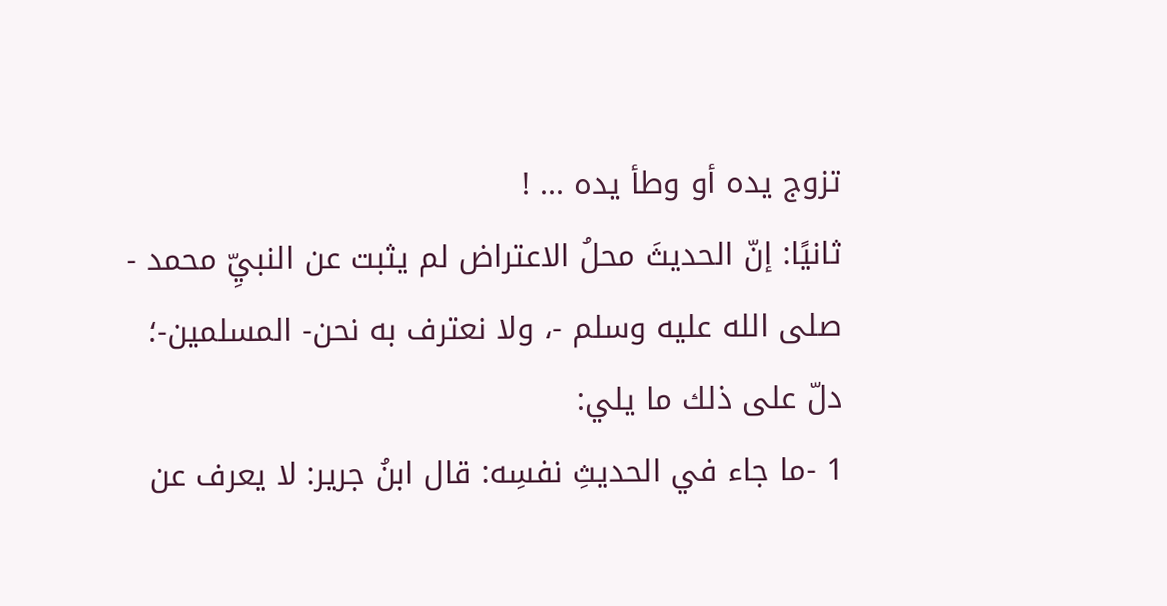تزوج يده أو وطأ يده ... !
ثانيًا: إنّ الحديثَ محلُ الاعتراض لم يثبت عن النبيِّ محمد - صلى الله عليه وسلم -، ولا نعترف به نحن- المسلمين-؛ دلّ على ذلك ما يلي:
1 -ما جاء في الحديثِ نفسِه: قال ابنُ جرير: لا يعرف عن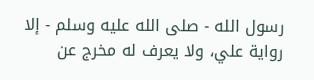رسول الله - صلى الله عليه وسلم - إلا رواية علي، ولا يعرف له مخرج عن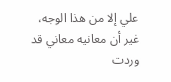علي إلا من هذا الوجه، غير أن معانيه معاني قد وردت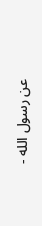عن رسول الله -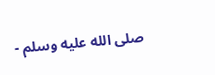صلى الله عليه وسلم -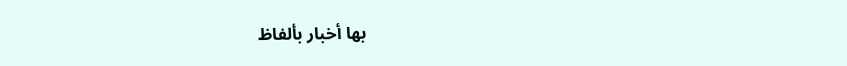بها أخبار بألفاظ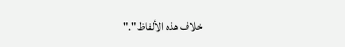خلاف هذه الألفاظ"."